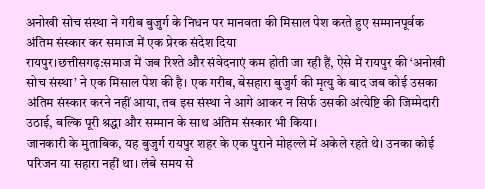अनोखी सोच संस्था ने गरीब बुजुर्ग के निधन पर मानवता की मिसाल पेश करते हुए सम्मानपूर्वक अंतिम संस्कार कर समाज में एक प्रेरक संदेश दिया
रायपुर।छत्तीसगढ़:समाज में जब रिश्ते और संवेदनाएं कम होती जा रही हैं, ऐसे में रायपुर की ‘अनोखी सोच संस्था’ ने एक मिसाल पेश की है। एक गरीब, बेसहारा बुजुर्ग की मृत्यु के बाद जब कोई उसका अंतिम संस्कार करने नहीं आया, तब इस संस्था ने आगे आकर न सिर्फ उसकी अंत्येष्टि की जिम्मेदारी उठाई, बल्कि पूरी श्रद्धा और सम्मान के साथ अंतिम संस्कार भी किया।
जानकारी के मुताबिक, यह बुजुर्ग रायपुर शहर के एक पुराने मोहल्ले में अकेले रहते थे। उनका कोई परिजन या सहारा नहीं था। लंबे समय से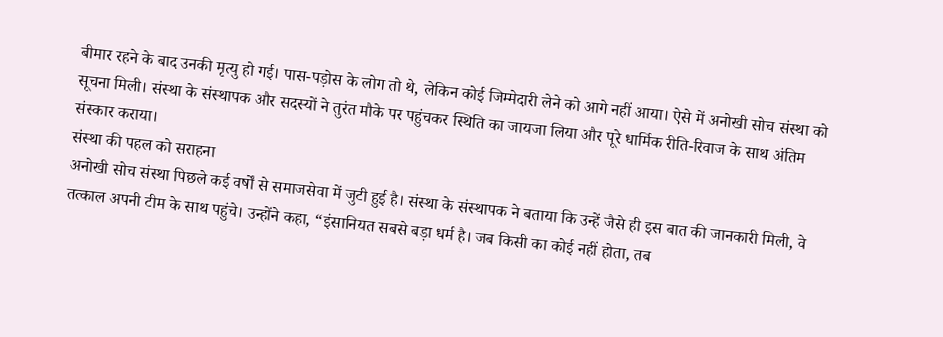बीमार रहने के बाद उनकी मृत्यु हो गई। पास-पड़ोस के लोग तो थे, लेकिन कोई जिम्मेदारी लेने को आगे नहीं आया। ऐसे में अनोखी सोच संस्था को सूचना मिली। संस्था के संस्थापक और सदस्यों ने तुरंत मौके पर पहुंचकर स्थिति का जायजा लिया और पूरे धार्मिक रीति-रिवाज के साथ अंतिम संस्कार कराया।
संस्था की पहल को सराहना
अनोखी सोच संस्था पिछले कई वर्षों से समाजसेवा में जुटी हुई है। संस्था के संस्थापक ने बताया कि उन्हें जैसे ही इस बात की जानकारी मिली, वे तत्काल अपनी टीम के साथ पहुंचे। उन्होंने कहा, “इंसानियत सबसे बड़ा धर्म है। जब किसी का कोई नहीं होता, तब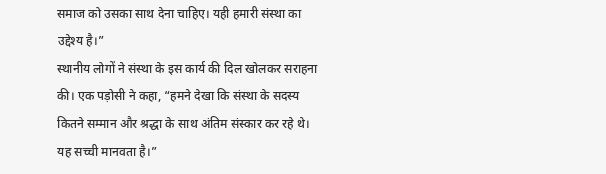समाज को उसका साथ देना चाहिए। यही हमारी संस्था का उद्देश्य है।”
स्थानीय लोगों ने संस्था के इस कार्य की दिल खोलकर सराहना की। एक पड़ोसी ने कहा, “हमने देखा कि संस्था के सदस्य कितने सम्मान और श्रद्धा के साथ अंतिम संस्कार कर रहे थे। यह सच्ची मानवता है।”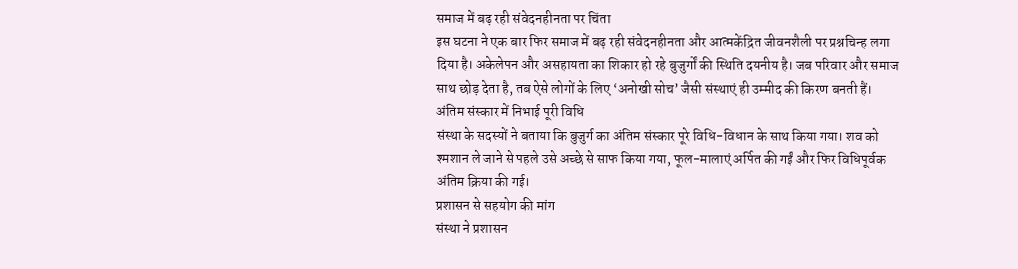समाज में बढ़ रही संवेदनहीनता पर चिंता
इस घटना ने एक बार फिर समाज में बढ़ रही संवेदनहीनता और आत्मकेंद्रित जीवनशैली पर प्रश्नचिन्ह लगा दिया है। अकेलेपन और असहायता का शिकार हो रहे बुजुर्गों की स्थिति दयनीय है। जब परिवार और समाज साथ छोड़ देता है, तब ऐसे लोगों के लिए ‘अनोखी सोच’ जैसी संस्थाएं ही उम्मीद की किरण बनती हैं।
अंतिम संस्कार में निभाई पूरी विधि
संस्था के सदस्यों ने बताया कि बुजुर्ग का अंतिम संस्कार पूरे विधि-विधान के साथ किया गया। शव को श्मशान ले जाने से पहले उसे अच्छे से साफ किया गया, फूल-मालाएं अर्पित की गईं और फिर विधिपूर्वक अंतिम क्रिया की गई।
प्रशासन से सहयोग की मांग
संस्था ने प्रशासन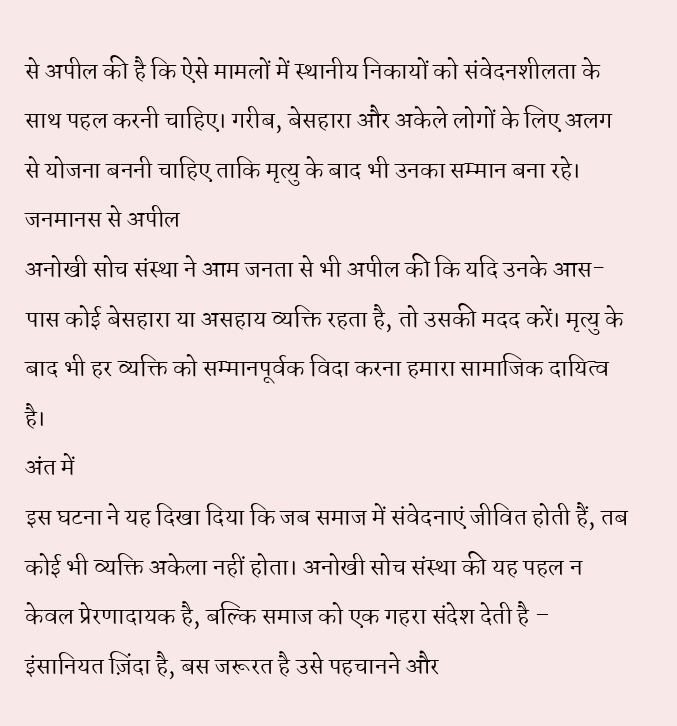से अपील की है कि ऐसे मामलों में स्थानीय निकायों को संवेदनशीलता के साथ पहल करनी चाहिए। गरीब, बेसहारा और अकेले लोगों के लिए अलग से योजना बननी चाहिए ताकि मृत्यु के बाद भी उनका सम्मान बना रहे।
जनमानस से अपील
अनोखी सोच संस्था ने आम जनता से भी अपील की कि यदि उनके आस-पास कोई बेसहारा या असहाय व्यक्ति रहता है, तो उसकी मदद करें। मृत्यु के बाद भी हर व्यक्ति को सम्मानपूर्वक विदा करना हमारा सामाजिक दायित्व है।
अंत में
इस घटना ने यह दिखा दिया कि जब समाज में संवेदनाएं जीवित होती हैं, तब कोई भी व्यक्ति अकेला नहीं होता। अनोखी सोच संस्था की यह पहल न केवल प्रेरणादायक है, बल्कि समाज को एक गहरा संदेश देती है – इंसानियत ज़िंदा है, बस जरूरत है उसे पहचानने और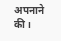अपनाने की।